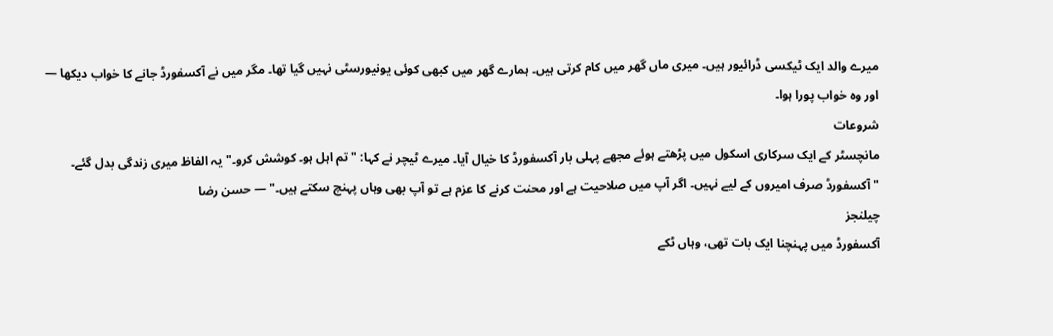میرے والد ایک ٹیکسی ڈرائیور ہیں۔ میری ماں گھر میں کام کرتی ہیں۔ ہمارے گھر میں کبھی کوئی یونیورسٹی نہیں گیا تھا۔ مگر میں نے آکسفورڈ جانے کا خواب دیکھا — اور وہ خواب پورا ہوا۔
شروعات
مانچسٹر کے ایک سرکاری اسکول میں پڑھتے ہوئے مجھے پہلی بار آکسفورڈ کا خیال آیا۔ میرے ٹیچر نے کہا: "تم اہل ہو۔ کوشش کرو۔" یہ الفاظ میری زندگی بدل گئے۔
"آکسفورڈ صرف امیروں کے لیے نہیں۔ اگر آپ میں صلاحیت ہے اور محنت کرنے کا عزم ہے تو آپ بھی وہاں پہنچ سکتے ہیں۔" — حسن رضا
چیلنجز
آکسفورڈ میں پہنچنا ایک بات تھی، وہاں ٹکے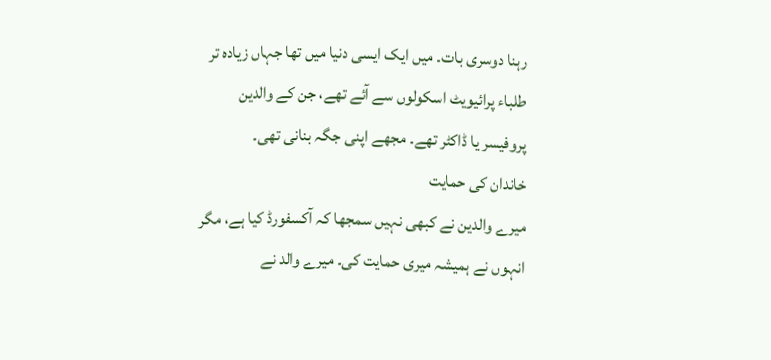رہنا دوسری بات۔ میں ایک ایسی دنیا میں تھا جہاں زیادہ تر طلباء پرائیویٹ اسکولوں سے آئے تھے، جن کے والدین پروفیسر یا ڈاکٹر تھے۔ مجھے اپنی جگہ بنانی تھی۔
خاندان کی حمایت
میرے والدین نے کبھی نہیں سمجھا کہ آکسفورڈ کیا ہے، مگر انہوں نے ہمیشہ میری حمایت کی۔ میرے والد نے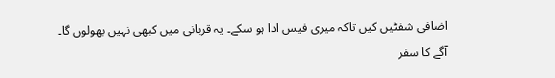اضافی شفٹیں کیں تاکہ میری فیس ادا ہو سکے۔ یہ قربانی میں کبھی نہیں بھولوں گا۔
آگے کا سفر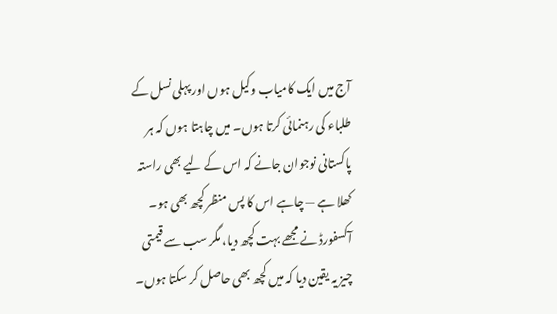آج میں ایک کامیاب وکیل ہوں اور پہلی نسل کے طلباء کی رہنمائی کرتا ہوں۔ میں چاہتا ہوں کہ ہر پاکستانی نوجوان جانے کہ اس کے لیے بھی راستہ کھلا ہے — چاہے اس کا پس منظر کچھ بھی ہو۔
آکسفورڈ نے مجھے بہت کچھ دیا، مگر سب سے قیمتی چیز یہ یقین دیا کہ میں کچھ بھی حاصل کر سکتا ہوں۔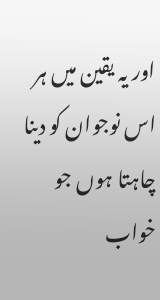اور یہ یقین میں ہر اس نوجوان کو دینا چاہتا ہوں جو خواب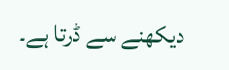دیکھنے سے ڈرتا ہے۔